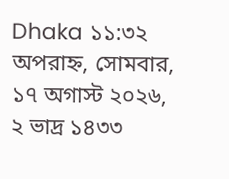Dhaka ১১:৩২ অপরাহ্ন, সোমবার, ১৭ অগাস্ট ২০২৬, ২ ভাদ্র ১৪৩৩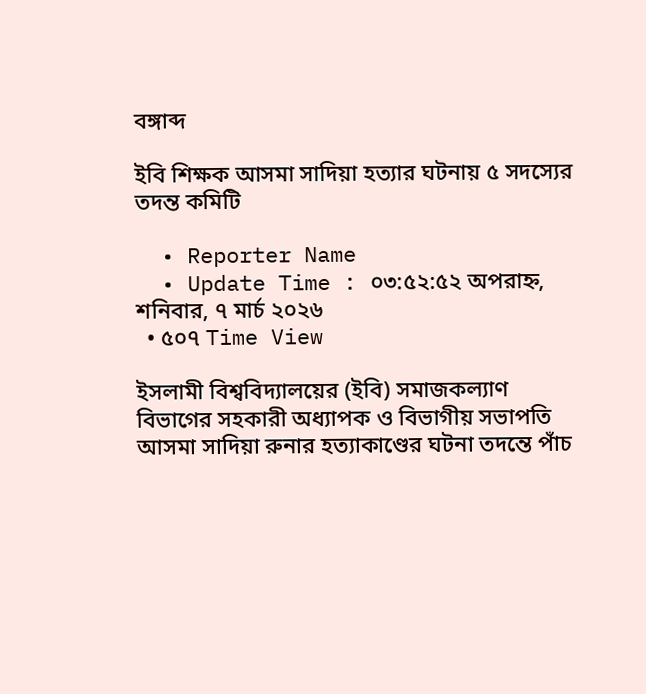বঙ্গাব্দ

ইবি শিক্ষক আসমা সাদিয়া হত্যার ঘটনায় ৫ সদস্যের তদন্ত কমিটি

  • Reporter Name
  • Update Time : ০৩:৫২:৫২ অপরাহ্ন, শনিবার, ৭ মার্চ ২০২৬
  • ৫০৭ Time View

ইসলামী বিশ্ববিদ্যালয়ের (ইবি) সমাজকল্যাণ বিভাগের সহকারী অধ্যাপক ও বিভাগীয় সভাপতি আসমা সাদিয়া রুনার হত্যাকাণ্ডের ঘটনা তদন্তে পাঁচ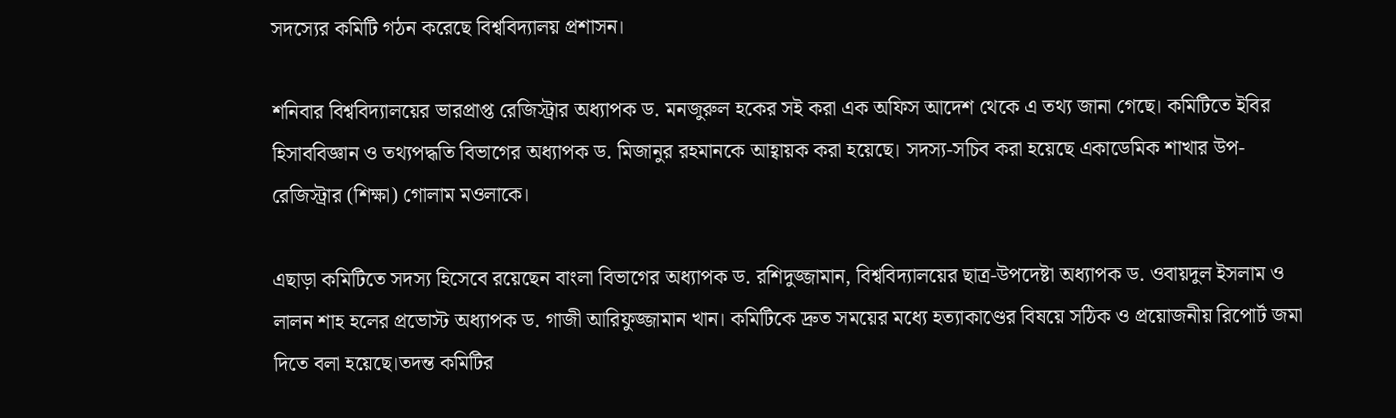সদস্যের কমিটি গঠন করেছে বিশ্ববিদ্যালয় প্রশাসন।

শনিবার বিশ্ববিদ্যালয়ের ভারপ্রাপ্ত রেজিস্ট্রার অধ্যাপক ড. মনজুরুল হকের সই করা এক অফিস আদেশ থেকে এ তথ্য জানা গেছে। কমিটিতে ইবির হিসাববিজ্ঞান ও তথ্যপদ্ধতি বিভাগের অধ্যাপক ড. মিজানুর রহমানকে আহ্বায়ক করা হয়েছে। সদস্য-সচিব করা হয়েছে একাডেমিক শাখার উপ-রেজিস্ট্রার (শিক্ষা) গোলাম মওলাকে।

এছাড়া কমিটিতে সদস্য হিসেবে রয়েছেন বাংলা বিভাগের অধ্যাপক ড. রশিদুজ্জামান, বিশ্ববিদ্যালয়ের ছাত্র-উপদেষ্টা অধ্যাপক ড. ওবায়দুল ইসলাম ও লালন শাহ হলের প্রভোস্ট অধ্যাপক ড. গাজী আরিফুজ্জামান খান। কমিটিকে দ্রুত সময়ের মধ্যে হত্যাকাণ্ডের বিষয়ে সঠিক ও প্রয়োজনীয় রিপোর্ট জমা দিতে বলা হয়েছে।তদন্ত কমিটির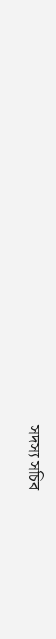সদস্য সচিব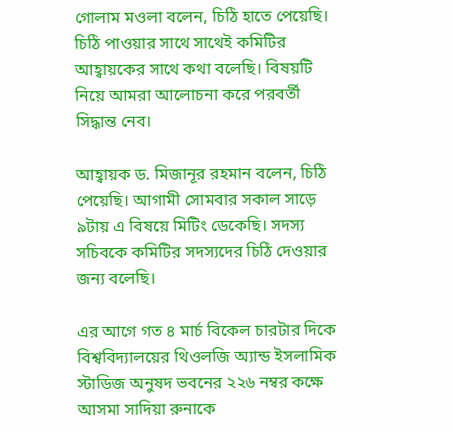গোলাম মওলা বলেন, চিঠি হাতে পেয়েছি। চিঠি পাওয়ার সাথে সাথেই কমিটির আহ্বায়কের সাথে কথা বলেছি। বিষয়টি নিয়ে আমরা আলোচনা করে পরবর্তী সিদ্ধান্ত নেব।

আহ্বায়ক ড. মিজানূর রহমান বলেন, চিঠি পেয়েছি। আগামী সোমবার সকাল সাড়ে ৯টায় এ বিষয়ে মিটিং ডেকেছি। সদস্য সচিবকে কমিটির সদস্যদের চিঠি দেওয়ার জন্য বলেছি।

এর আগে গত ৪ মার্চ বিকেল চারটার দিকে বিশ্ববিদ্যালয়ের থিওলজি অ্যান্ড ইসলামিক স্টাডিজ অনুষদ ভবনের ২২৬ নম্বর কক্ষে আসমা সাদিয়া রুনাকে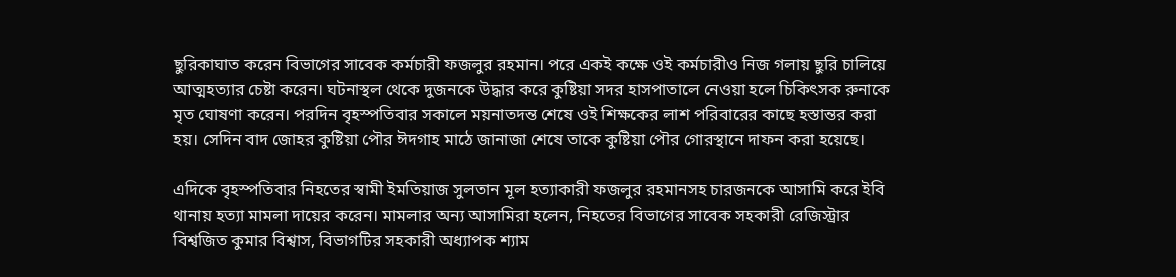ছুরিকাঘাত করেন বিভাগের সাবেক কর্মচারী ফজলুর রহমান। পরে একই কক্ষে ওই কর্মচারীও নিজ গলায় ছুরি চালিয়ে আত্মহত্যার চেষ্টা করেন। ঘটনাস্থল থেকে দুজনকে উদ্ধার করে কুষ্টিয়া সদর হাসপাতালে নেওয়া হলে চিকিৎসক রুনাকে মৃত ঘোষণা করেন। পরদিন বৃহস্পতিবার সকালে ময়নাতদন্ত শেষে ওই শিক্ষকের লাশ পরিবারের কাছে হস্তান্তর করা হয়। সেদিন বাদ জোহর কুষ্টিয়া পৌর ঈদগাহ মাঠে জানাজা শেষে তাকে কুষ্টিয়া পৌর গোরস্থানে দাফন করা হয়েছে।

এদিকে বৃহস্পতিবার নিহতের স্বামী ইমতিয়াজ সুলতান মূল হত্যাকারী ফজলুর রহমানসহ চারজনকে আসামি করে ইবি থানায় হত্যা মামলা দায়ের করেন। মামলার অন্য আসামিরা হলেন, নিহতের বিভাগের সাবেক সহকারী রেজিস্ট্রার বিশ্বজিত কুমার বিশ্বাস, বিভাগটির সহকারী অধ্যাপক শ্যাম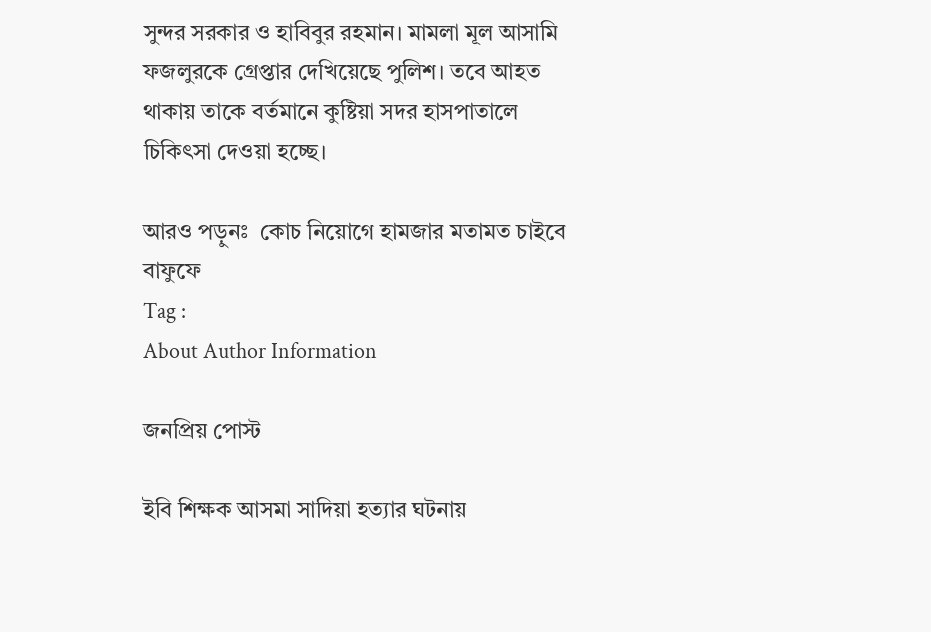সুন্দর সরকার ও হাবিবুর রহমান। মামলা মূল আসামি ফজলুরকে গ্রেপ্তার দেখিয়েছে পুলিশ। তবে আহত থাকায় তাকে বর্তমানে কুষ্টিয়া সদর হাসপাতালে চিকিৎসা দেওয়া হচ্ছে।

আরও পড়ুনঃ  কোচ নিয়োগে হামজার মতামত চাইবে বাফুফে
Tag :
About Author Information

জনপ্রিয় পোস্ট

ইবি শিক্ষক আসমা সাদিয়া হত্যার ঘটনায়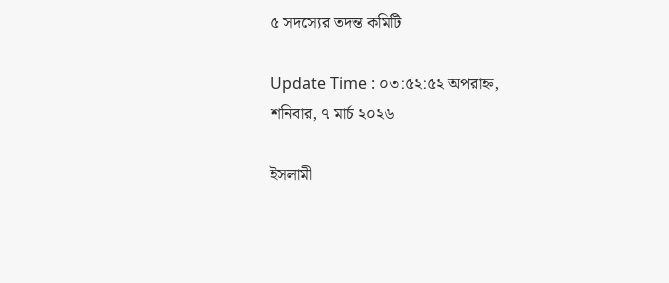৫ সদস্যের তদন্ত কমিটি

Update Time : ০৩:৫২:৫২ অপরাহ্ন, শনিবার, ৭ মার্চ ২০২৬

ইসলামী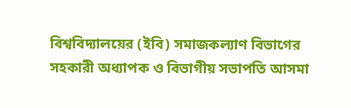বিশ্ববিদ্যালয়ের (ইবি) সমাজকল্যাণ বিভাগের সহকারী অধ্যাপক ও বিভাগীয় সভাপতি আসমা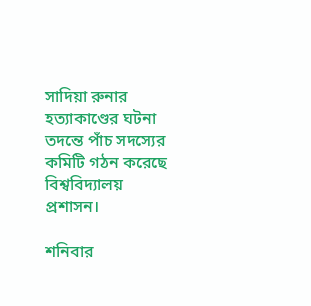সাদিয়া রুনার হত্যাকাণ্ডের ঘটনা তদন্তে পাঁচ সদস্যের কমিটি গঠন করেছে বিশ্ববিদ্যালয় প্রশাসন।

শনিবার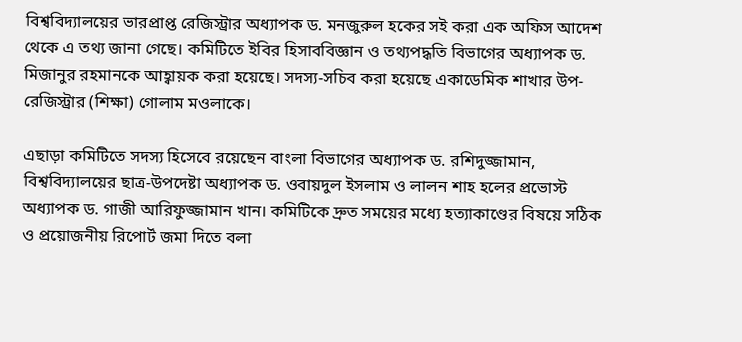বিশ্ববিদ্যালয়ের ভারপ্রাপ্ত রেজিস্ট্রার অধ্যাপক ড. মনজুরুল হকের সই করা এক অফিস আদেশ থেকে এ তথ্য জানা গেছে। কমিটিতে ইবির হিসাববিজ্ঞান ও তথ্যপদ্ধতি বিভাগের অধ্যাপক ড. মিজানুর রহমানকে আহ্বায়ক করা হয়েছে। সদস্য-সচিব করা হয়েছে একাডেমিক শাখার উপ-রেজিস্ট্রার (শিক্ষা) গোলাম মওলাকে।

এছাড়া কমিটিতে সদস্য হিসেবে রয়েছেন বাংলা বিভাগের অধ্যাপক ড. রশিদুজ্জামান, বিশ্ববিদ্যালয়ের ছাত্র-উপদেষ্টা অধ্যাপক ড. ওবায়দুল ইসলাম ও লালন শাহ হলের প্রভোস্ট অধ্যাপক ড. গাজী আরিফুজ্জামান খান। কমিটিকে দ্রুত সময়ের মধ্যে হত্যাকাণ্ডের বিষয়ে সঠিক ও প্রয়োজনীয় রিপোর্ট জমা দিতে বলা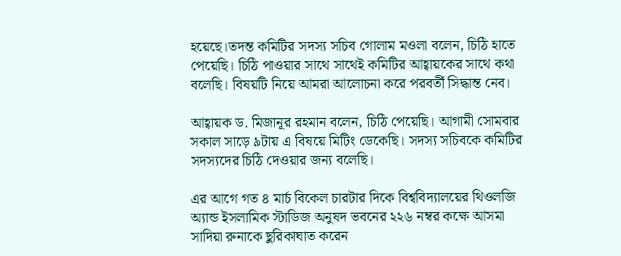হয়েছে।তদন্ত কমিটির সদস্য সচিব গোলাম মওলা বলেন, চিঠি হাতে পেয়েছি। চিঠি পাওয়ার সাথে সাথেই কমিটির আহ্বায়কের সাথে কথা বলেছি। বিষয়টি নিয়ে আমরা আলোচনা করে পরবর্তী সিদ্ধান্ত নেব।

আহ্বায়ক ড. মিজানূর রহমান বলেন, চিঠি পেয়েছি। আগামী সোমবার সকাল সাড়ে ৯টায় এ বিষয়ে মিটিং ডেকেছি। সদস্য সচিবকে কমিটির সদস্যদের চিঠি দেওয়ার জন্য বলেছি।

এর আগে গত ৪ মার্চ বিকেল চারটার দিকে বিশ্ববিদ্যালয়ের থিওলজি অ্যান্ড ইসলামিক স্টাডিজ অনুষদ ভবনের ২২৬ নম্বর কক্ষে আসমা সাদিয়া রুনাকে ছুরিকাঘাত করেন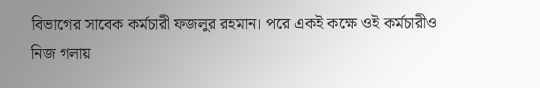বিভাগের সাবেক কর্মচারী ফজলুর রহমান। পরে একই কক্ষে ওই কর্মচারীও নিজ গলায়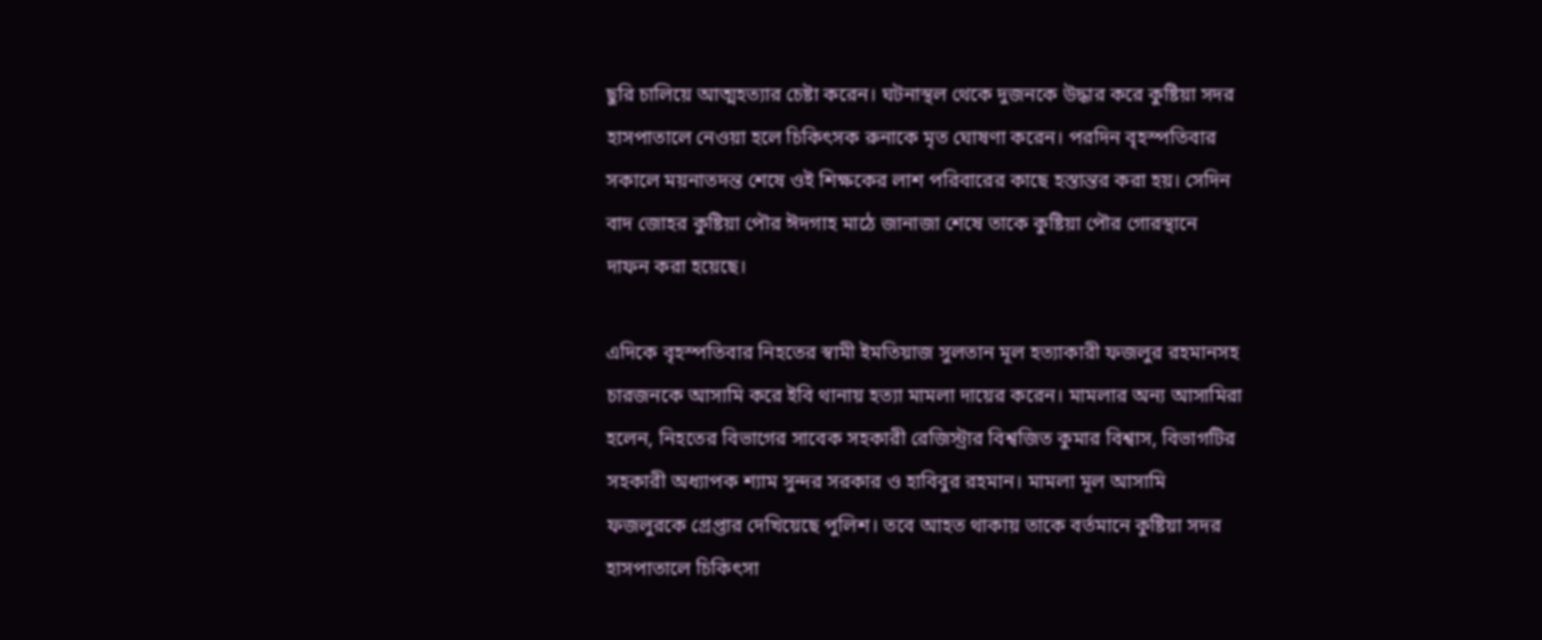ছুরি চালিয়ে আত্মহত্যার চেষ্টা করেন। ঘটনাস্থল থেকে দুজনকে উদ্ধার করে কুষ্টিয়া সদর হাসপাতালে নেওয়া হলে চিকিৎসক রুনাকে মৃত ঘোষণা করেন। পরদিন বৃহস্পতিবার সকালে ময়নাতদন্ত শেষে ওই শিক্ষকের লাশ পরিবারের কাছে হস্তান্তর করা হয়। সেদিন বাদ জোহর কুষ্টিয়া পৌর ঈদগাহ মাঠে জানাজা শেষে তাকে কুষ্টিয়া পৌর গোরস্থানে দাফন করা হয়েছে।

এদিকে বৃহস্পতিবার নিহতের স্বামী ইমতিয়াজ সুলতান মূল হত্যাকারী ফজলুর রহমানসহ চারজনকে আসামি করে ইবি থানায় হত্যা মামলা দায়ের করেন। মামলার অন্য আসামিরা হলেন, নিহতের বিভাগের সাবেক সহকারী রেজিস্ট্রার বিশ্বজিত কুমার বিশ্বাস, বিভাগটির সহকারী অধ্যাপক শ্যাম সুন্দর সরকার ও হাবিবুর রহমান। মামলা মূল আসামি ফজলুরকে গ্রেপ্তার দেখিয়েছে পুলিশ। তবে আহত থাকায় তাকে বর্তমানে কুষ্টিয়া সদর হাসপাতালে চিকিৎসা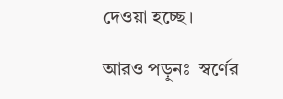দেওয়া হচ্ছে।

আরও পড়ুনঃ  স্বর্ণের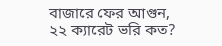বাজারে ফের আগুন, ২২ ক্যারেট ভরি কত?